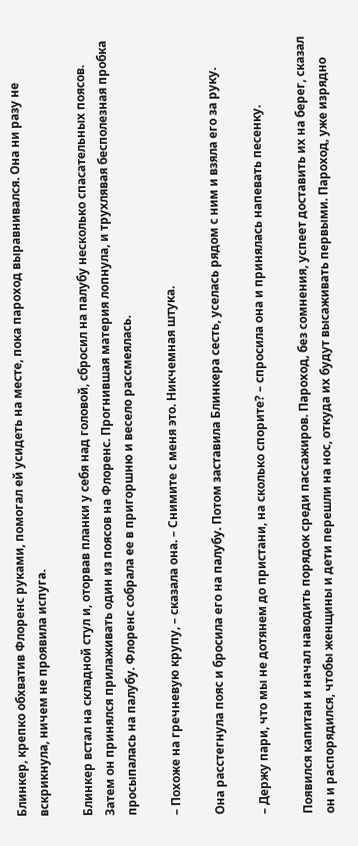Блинкер, крепко обхватив Флоренс руками, помогал ей усидеть на месте, пока пароход выравнивался. Она ни разу не вскрикнула, ничем не проявила испуга.

Блинкер встал на складной стул и, оторвав планки у себя над головой, сбросил на палубу несколько спасательных поясов. Затем он принялся прилаживать один из поясов на Флоренс. Прогнившая материя лопнула, и трухлявая бесполезная пробка просыпалась на палубу. Флоренс собрала ее в пригоршню и весело рассмеялась.

– Похоже на гречневую крупу, – сказала она. – Снимите с меня это. Никчемная штука.

Она расстегнула пояс и бросила его на палубу. Потом заставила Блинкера сесть, уселась рядом с ним и взяла его за руку.

– Держу пари, что мы не дотянем до пристани, на сколько спорите? – спросила она и принялась напевать песенку.

Появился капитан и начал наводить порядок среди пассажиров. Пароход, без сомнения, успеет доставить их на берег, сказал он и распорядился, чтобы женщины и дети перешли на нос, откуда их будут высаживать первыми. Пароход, уже изрядно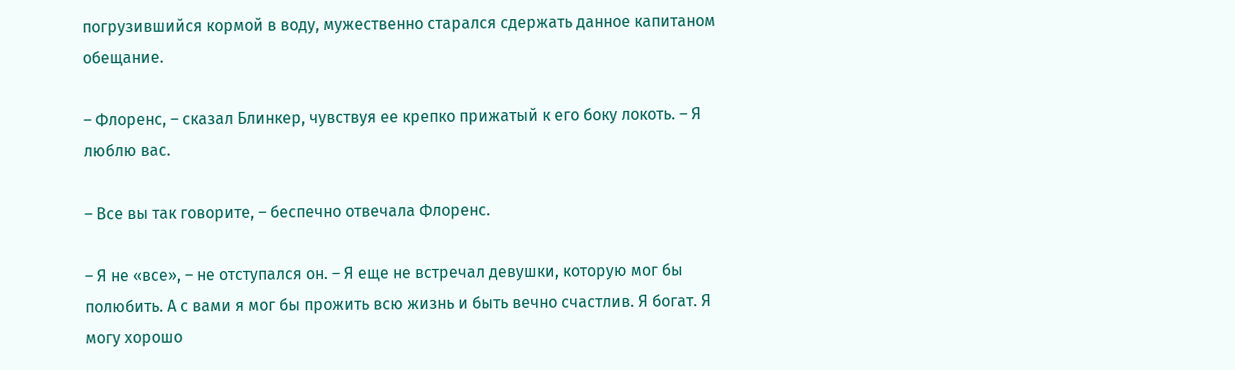погрузившийся кормой в воду, мужественно старался сдержать данное капитаном обещание.

– Флоренс, – сказал Блинкер, чувствуя ее крепко прижатый к его боку локоть. – Я люблю вас.

– Все вы так говорите, – беспечно отвечала Флоренс.

– Я не «все», – не отступался он. – Я еще не встречал девушки, которую мог бы полюбить. А с вами я мог бы прожить всю жизнь и быть вечно счастлив. Я богат. Я могу хорошо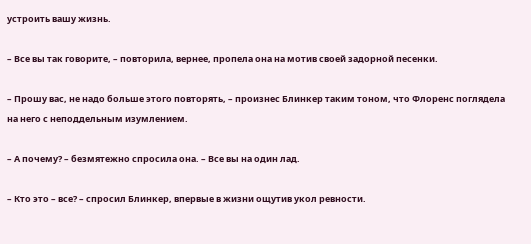устроить вашу жизнь.

– Все вы так говорите, – повторила, вернее, пропела она на мотив своей задорной песенки.

– Прошу вас, не надо больше этого повторять, – произнес Блинкер таким тоном, что Флоренс поглядела на него с неподдельным изумлением.

– А почему? – безмятежно спросила она. – Все вы на один лад.

– Кто это – все? – спросил Блинкер, впервые в жизни ощутив укол ревности.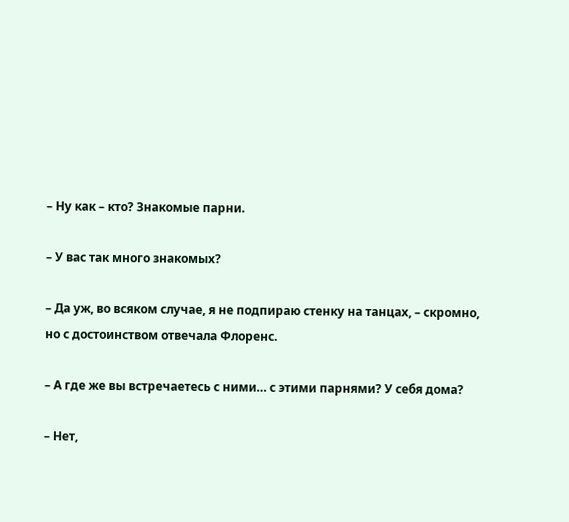– Ну как – кто? Знакомые парни.

– У вас так много знакомых?

– Да уж, во всяком случае, я не подпираю стенку на танцах, – скромно, но с достоинством отвечала Флоренс.

– А где же вы встречаетесь с ними… с этими парнями? У себя дома?

– Нет,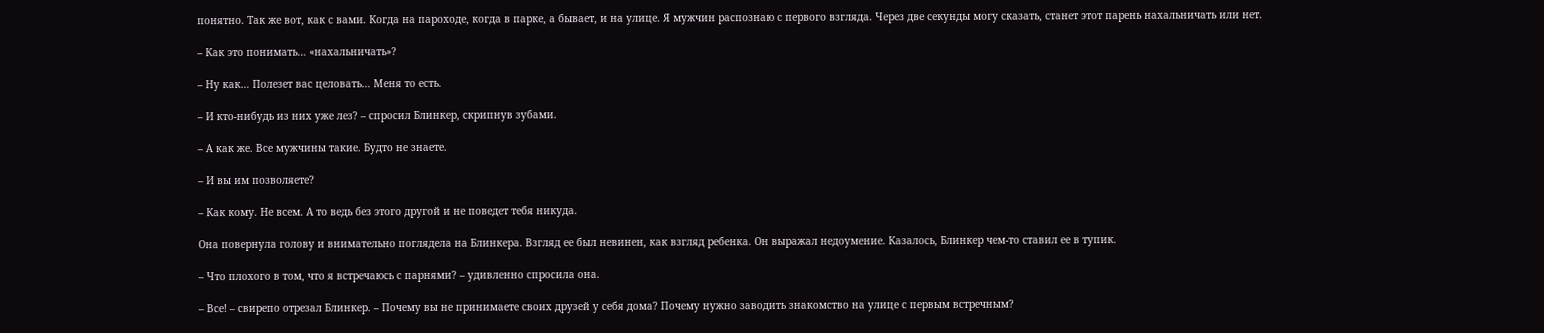понятно. Так же вот, как с вами. Когда на пароходе, когда в парке, а бывает, и на улице. Я мужчин распознаю с первого взгляда. Через две секунды могу сказать, станет этот парень нахальничать или нет.

– Как это понимать… «нахальничать»?

– Ну как… Полезет вас целовать… Меня то есть.

– И кто-нибудь из них уже лез? – спросил Блинкер, скрипнув зубами.

– А как же. Все мужчины такие. Будто не знаете.

– И вы им позволяете?

– Как кому. Не всем. А то ведь без этого другой и не поведет тебя никуда.

Она повернула голову и внимательно поглядела на Блинкера. Взгляд ее был невинен, как взгляд ребенка. Он выражал недоумение. Казалось, Блинкер чем-то ставил ее в тупик.

– Что плохого в том, что я встречаюсь с парнями? – удивленно спросила она.

– Все! – свирепо отрезал Блинкер. – Почему вы не принимаете своих друзей у себя дома? Почему нужно заводить знакомство на улице с первым встречным?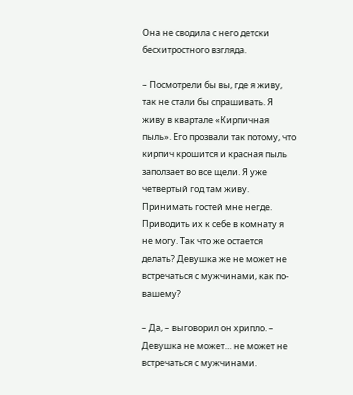Она не сводила с него детски бесхитростного взгляда.

– Посмотрели бы вы, где я живу, так не стали бы спрашивать. Я живу в квартале «Кирпичная пыль». Его прозвали так потому, что кирпич крошится и красная пыль заползает во все щели. Я уже четвертый год там живу. Принимать гостей мне негде. Приводить их к себе в комнату я не могу. Так что же остается делать? Девушка же не может не встречаться с мужчинами, как по-вашему?

– Да, – выговорил он хрипло. – Девушка не может… не может не встречаться с мужчинами.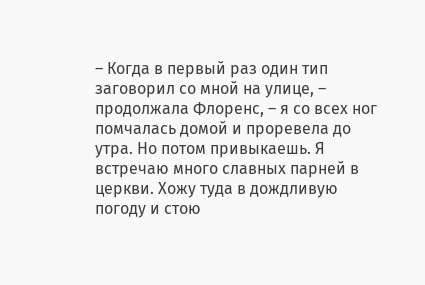– Когда в первый раз один тип заговорил со мной на улице, – продолжала Флоренс, – я со всех ног помчалась домой и проревела до утра. Но потом привыкаешь. Я встречаю много славных парней в церкви. Хожу туда в дождливую погоду и стою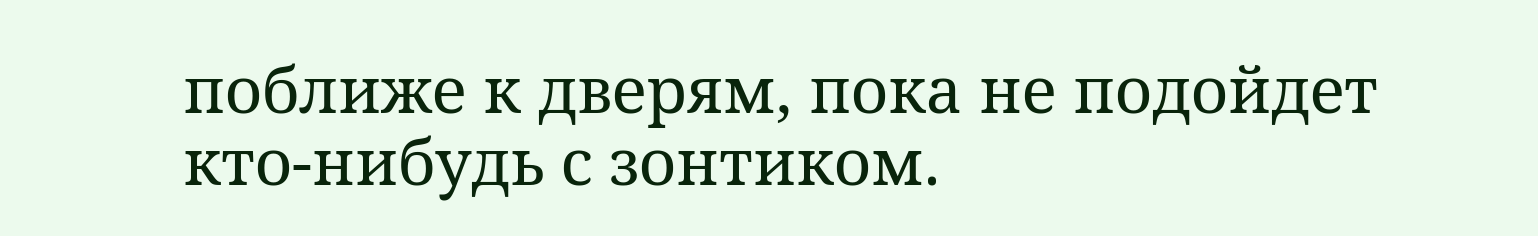поближе к дверям, пока не подойдет кто-нибудь с зонтиком.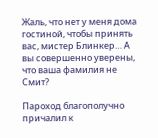Жаль, что нет у меня дома гостиной, чтобы принять вас, мистер Блинкер… А вы совершенно уверены, что ваша фамилия не Смит?

Пароход благополучно причалил к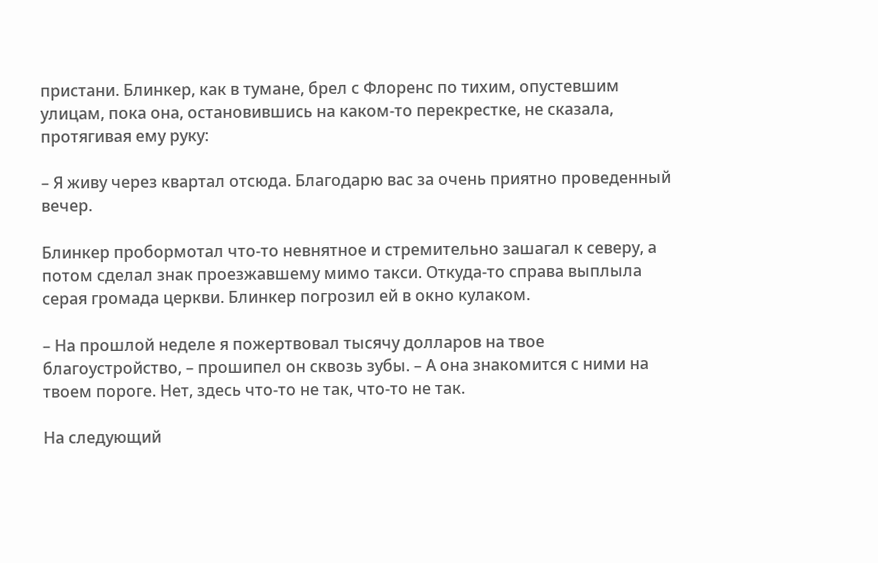пристани. Блинкер, как в тумане, брел с Флоренс по тихим, опустевшим улицам, пока она, остановившись на каком-то перекрестке, не сказала, протягивая ему руку:

– Я живу через квартал отсюда. Благодарю вас за очень приятно проведенный вечер.

Блинкер пробормотал что-то невнятное и стремительно зашагал к северу, а потом сделал знак проезжавшему мимо такси. Откуда-то справа выплыла серая громада церкви. Блинкер погрозил ей в окно кулаком.

– На прошлой неделе я пожертвовал тысячу долларов на твое благоустройство, – прошипел он сквозь зубы. – А она знакомится с ними на твоем пороге. Нет, здесь что-то не так, что-то не так.

На следующий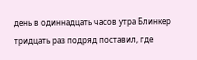день в одиннадцать часов утра Блинкер тридцать раз подряд поставил, где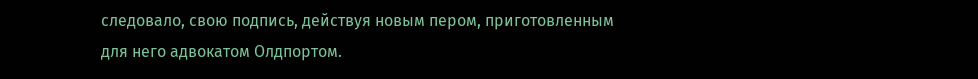следовало, свою подпись, действуя новым пером, приготовленным для него адвокатом Олдпортом.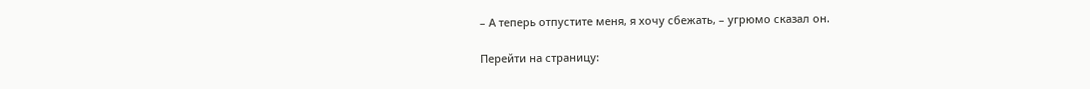– А теперь отпустите меня, я хочу сбежать, – угрюмо сказал он.

Перейти на страницу: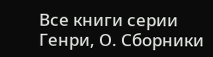Все книги серии Генри, О. Сборники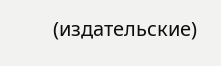(издательские)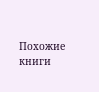Похожие книги